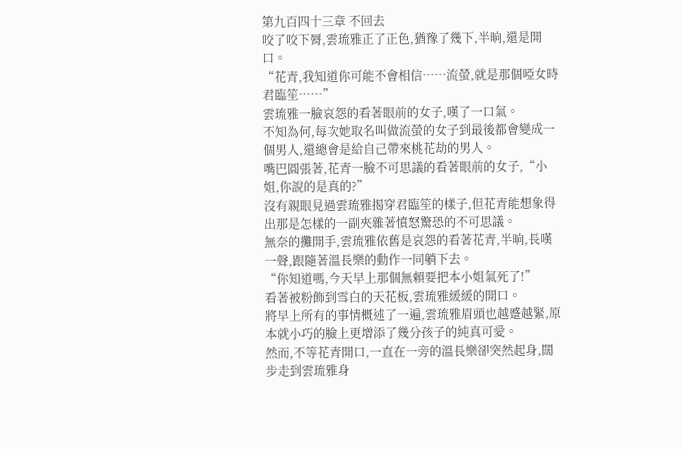第九百四十三章 不回去
咬了咬下脣,雲琉雅正了正色,猶豫了幾下,半晌,還是開口。
“花青,我知道你可能不會相信……流螢,就是那個啞女時君臨笙……”
雲琉雅一臉哀怨的看著眼前的女子,嘆了一口氣。
不知為何,每次她取名叫做流螢的女子到最後都會變成一個男人,還總會是給自己帶來桃花劫的男人。
嘴巴圓張著,花青一臉不可思議的看著眼前的女子,“小姐,你說的是真的?”
沒有親眼見過雲琉雅揭穿君臨笙的樣子,但花青能想象得出那是怎樣的一副夾雜著憤怒驚恐的不可思議。
無奈的攤開手,雲琉雅依舊是哀怨的看著花青,半晌,長嘆一聲,跟隨著溫長樂的動作一同躺下去。
“你知道嗎,今天早上那個無賴要把本小姐氣死了!”
看著被粉飾到雪白的天花板,雲琉雅緩緩的開口。
將早上所有的事情概述了一遍,雲琉雅眉頭也越蹙越緊,原本就小巧的臉上更增添了幾分孩子的純真可愛。
然而,不等花青開口,一直在一旁的溫長樂卻突然起身,闊步走到雲琉雅身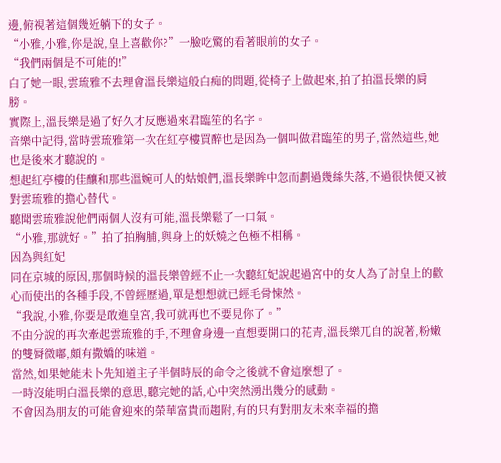邊,俯視著這個幾近躺下的女子。
“小雅,小雅,你是說,皇上喜歡你?”一臉吃驚的看著眼前的女子。
“我們兩個是不可能的!”
白了她一眼,雲琉雅不去理會溫長樂這般白痴的問題,從椅子上做起來,拍了拍溫長樂的肩膀。
實際上,溫長樂是過了好久才反應過來君臨笙的名字。
音樂中記得,當時雲琉雅第一次在紅亭樓買醉也是因為一個叫做君臨笙的男子,當然這些,她也是後來才聽說的。
想起紅亭樓的佳釀和那些溫婉可人的姑娘們,溫長樂眸中忽而劃過幾絲失落,不過很快便又被對雲琉雅的擔心替代。
聽聞雲琉雅說他們兩個人沒有可能,溫長樂鬆了一口氣。
“小雅,那就好。”拍了拍胸脯,與身上的妖嬈之色極不相稱。
因為與紅妃
同在京城的原因,那個時候的溫長樂曾經不止一次聽紅妃說起過宮中的女人為了討皇上的歡心而使出的各種手段,不曾經歷過,單是想想就已經毛骨悚然。
“我說,小雅,你要是敢進皇宮,我可就再也不要見你了。”
不由分說的再次牽起雲琉雅的手,不理會身邊一直想要開口的花青,溫長樂兀自的說著,粉嫩的雙脣微嘟,頗有撒嬌的味道。
當然,如果她能未卜先知道主子半個時辰的命令之後就不會這麼想了。
一時沒能明白溫長樂的意思,聽完她的話,心中突然湧出幾分的感動。
不會因為朋友的可能會迎來的榮華富貴而趨附,有的只有對朋友未來幸福的擔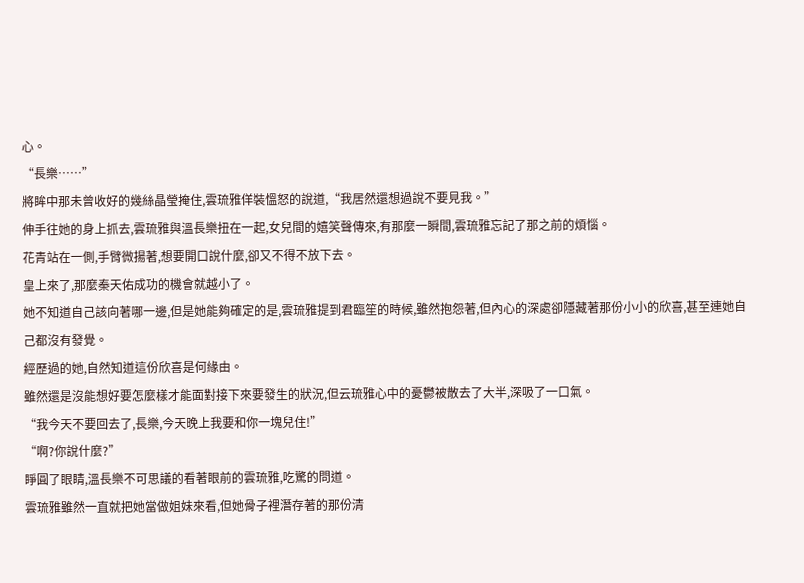心。
“長樂……”
將眸中那未曾收好的幾絲晶瑩掩住,雲琉雅佯裝慍怒的說道,“我居然還想過說不要見我。”
伸手往她的身上抓去,雲琉雅與溫長樂扭在一起,女兒間的嬉笑聲傳來,有那麼一瞬間,雲琉雅忘記了那之前的煩惱。
花青站在一側,手臂微揚著,想要開口說什麼,卻又不得不放下去。
皇上來了,那麼秦天佑成功的機會就越小了。
她不知道自己該向著哪一邊,但是她能夠確定的是,雲琉雅提到君臨笙的時候,雖然抱怨著,但內心的深處卻隱藏著那份小小的欣喜,甚至連她自己都沒有發覺。
經歷過的她,自然知道這份欣喜是何緣由。
雖然還是沒能想好要怎麼樣才能面對接下來要發生的狀況,但云琉雅心中的憂鬱被散去了大半,深吸了一口氣。
“我今天不要回去了,長樂,今天晚上我要和你一塊兒住!”
“啊?你說什麼?”
睜圓了眼睛,溫長樂不可思議的看著眼前的雲琉雅,吃驚的問道。
雲琉雅雖然一直就把她當做姐妹來看,但她骨子裡潛存著的那份清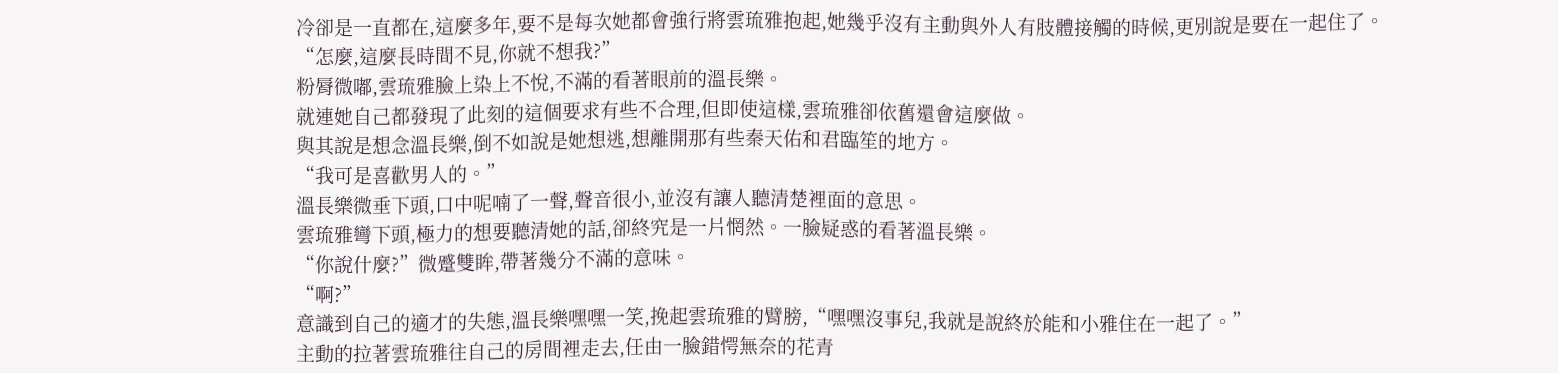冷卻是一直都在,這麼多年,要不是每次她都會強行將雲琉雅抱起,她幾乎沒有主動與外人有肢體接觸的時候,更別說是要在一起住了。
“怎麼,這麼長時間不見,你就不想我?”
粉脣微嘟,雲琉雅臉上染上不悅,不滿的看著眼前的溫長樂。
就連她自己都發現了此刻的這個要求有些不合理,但即使這樣,雲琉雅卻依舊還會這麼做。
與其說是想念溫長樂,倒不如說是她想逃,想離開那有些秦天佑和君臨笙的地方。
“我可是喜歡男人的。”
溫長樂微垂下頭,口中呢喃了一聲,聲音很小,並沒有讓人聽清楚裡面的意思。
雲琉雅彎下頭,極力的想要聽清她的話,卻終究是一片惘然。一臉疑惑的看著溫長樂。
“你說什麼?”微蹙雙眸,帶著幾分不滿的意味。
“啊?”
意識到自己的適才的失態,溫長樂嘿嘿一笑,挽起雲琉雅的臂膀,“嘿嘿沒事兒,我就是說終於能和小雅住在一起了。”
主動的拉著雲琉雅往自己的房間裡走去,任由一臉錯愕無奈的花青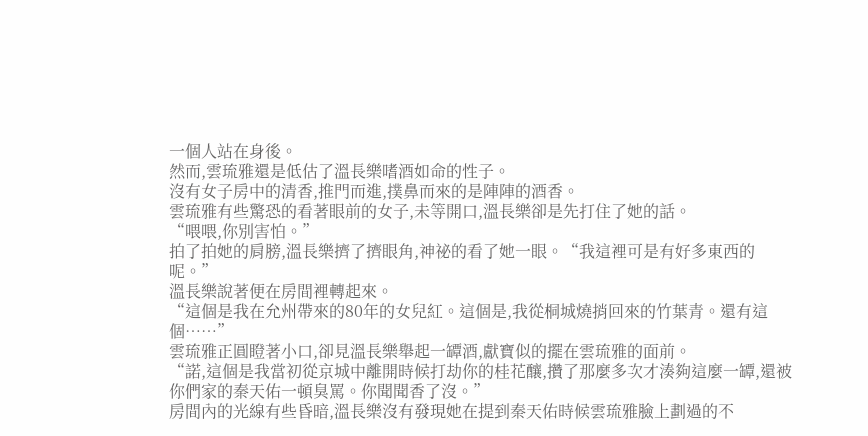一個人站在身後。
然而,雲琉雅還是低估了溫長樂嗜酒如命的性子。
沒有女子房中的清香,推門而進,撲鼻而來的是陣陣的酒香。
雲琉雅有些驚恐的看著眼前的女子,未等開口,溫長樂卻是先打住了她的話。
“喂喂,你別害怕。”
拍了拍她的肩膀,溫長樂擠了擠眼角,神祕的看了她一眼。“我這裡可是有好多東西的呢。”
溫長樂說著便在房間裡轉起來。
“這個是我在允州帶來的80年的女兒紅。這個是,我從桐城燒捎回來的竹葉青。還有這個……”
雲琉雅正圓瞪著小口,卻見溫長樂舉起一罈酒,獻寶似的擺在雲琉雅的面前。
“諾,這個是我當初從京城中離開時候打劫你的桂花釀,攢了那麼多次才湊夠這麼一罈,還被你們家的秦天佑一頓臭罵。你聞聞香了沒。”
房間內的光線有些昏暗,溫長樂沒有發現她在提到秦天佑時候雲琉雅臉上劃過的不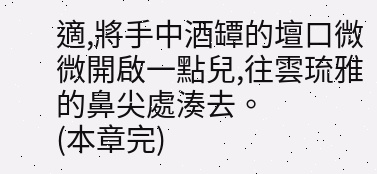適,將手中酒罈的壇口微微開啟一點兒,往雲琉雅的鼻尖處湊去。
(本章完)